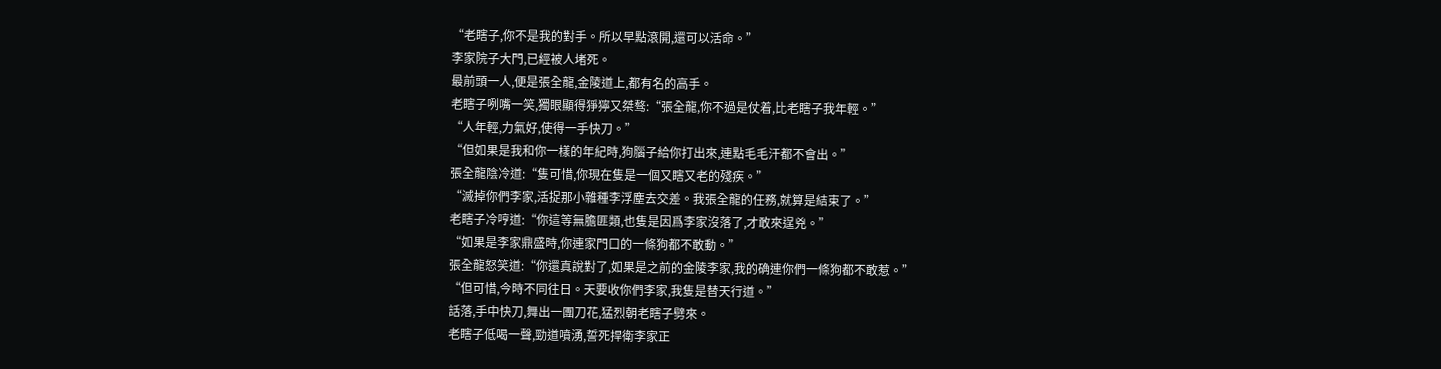“老瞎子,你不是我的對手。所以早點滾開,還可以活命。”
李家院子大門,已經被人堵死。
最前頭一人,便是張全龍,金陵道上,都有名的高手。
老瞎子咧嘴一笑,獨眼顯得猙獰又桀骜:“張全龍,你不過是仗着,比老瞎子我年輕。”
“人年輕,力氣好,使得一手快刀。”
“但如果是我和你一樣的年紀時,狗腦子給你打出來,連點毛毛汗都不會出。”
張全龍陰冷道:“隻可惜,你現在隻是一個又瞎又老的殘疾。”
“滅掉你們李家,活捉那小雜種李浮塵去交差。我張全龍的任務,就算是結束了。”
老瞎子冷哼道:“你這等無膽匪類,也隻是因爲李家沒落了,才敢來逞兇。”
“如果是李家鼎盛時,你連家門口的一條狗都不敢動。”
張全龍怒笑道:“你還真說對了,如果是之前的金陵李家,我的确連你們一條狗都不敢惹。”
“但可惜,今時不同往日。天要收你們李家,我隻是替天行道。”
話落,手中快刀,舞出一團刀花,猛烈朝老瞎子劈來。
老瞎子低喝一聲,勁道噴湧,誓死捍衛李家正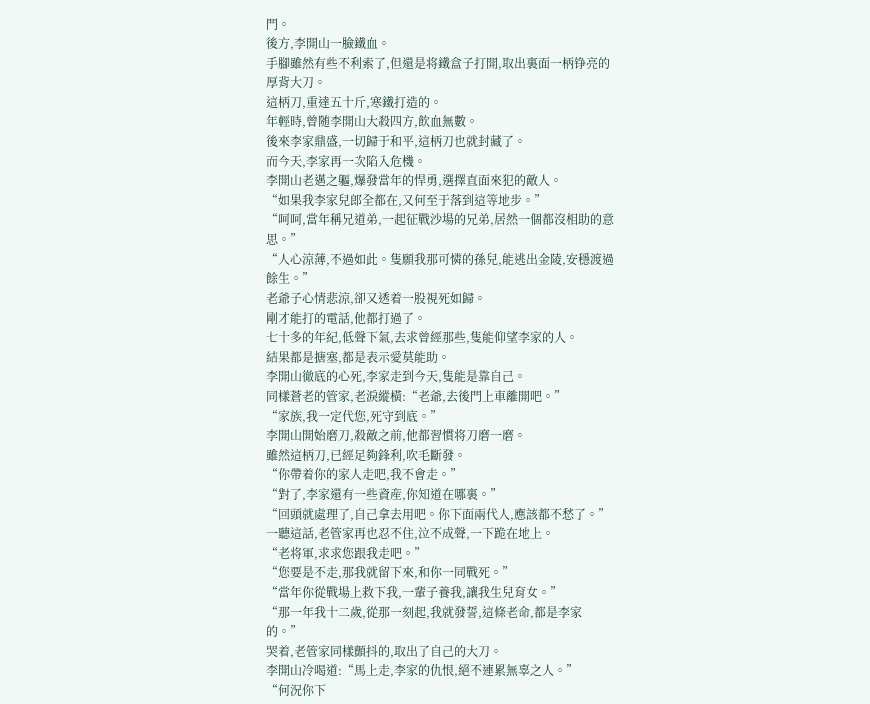門。
後方,李開山一臉鐵血。
手腳雖然有些不利索了,但還是将鐵盒子打開,取出裏面一柄铮亮的厚背大刀。
這柄刀,重達五十斤,寒鐵打造的。
年輕時,曾随李開山大殺四方,飲血無數。
後來李家鼎盛,一切歸于和平,這柄刀也就封藏了。
而今天,李家再一次陷入危機。
李開山老邁之軀,爆發當年的悍勇,選擇直面來犯的敵人。
“如果我李家兒郎全都在,又何至于落到這等地步。”
“呵呵,當年稱兄道弟,一起征戰沙場的兄弟,居然一個都沒相助的意思。”
“人心涼薄,不過如此。隻願我那可憐的孫兒,能逃出金陵,安穩渡過餘生。”
老爺子心情悲涼,卻又透着一股視死如歸。
剛才能打的電話,他都打過了。
七十多的年紀,低聲下氣,去求曾經那些,隻能仰望李家的人。
結果都是搪塞,都是表示愛莫能助。
李開山徹底的心死,李家走到今天,隻能是靠自己。
同樣蒼老的管家,老淚縱橫:“老爺,去後門上車離開吧。”
“家族,我一定代您,死守到底。”
李開山開始磨刀,殺敵之前,他都習慣将刀磨一磨。
雖然這柄刀,已經足夠鋒利,吹毛斷發。
“你帶着你的家人走吧,我不會走。”
“對了,李家還有一些資産,你知道在哪裏。”
“回頭就處理了,自己拿去用吧。你下面兩代人,應該都不愁了。”
一聽這話,老管家再也忍不住,泣不成聲,一下跪在地上。
“老将軍,求求您跟我走吧。”
“您要是不走,那我就留下來,和你一同戰死。”
“當年你從戰場上救下我,一輩子養我,讓我生兒育女。”
“那一年我十二歲,從那一刻起,我就發誓,這條老命,都是李家的。”
哭着,老管家同樣顫抖的,取出了自己的大刀。
李開山冷喝道:“馬上走,李家的仇恨,絕不連累無辜之人。”
“何況你下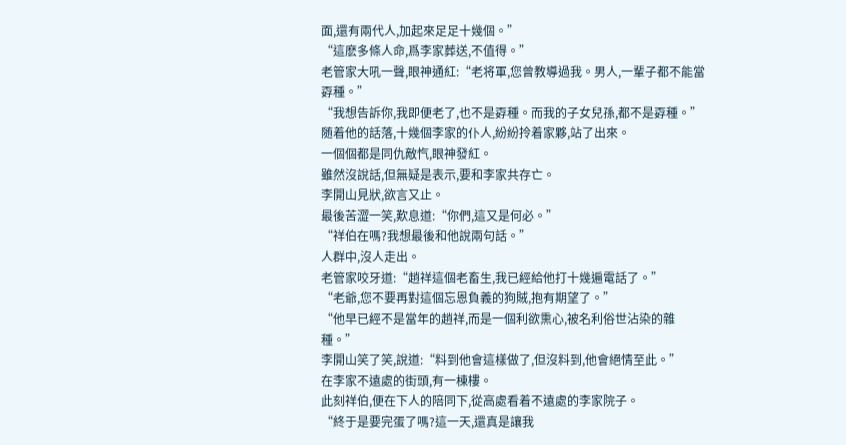面,還有兩代人,加起來足足十幾個。”
“這麽多條人命,爲李家葬送,不值得。”
老管家大吼一聲,眼神通紅:“老将軍,您曾教導過我。男人,一輩子都不能當孬種。”
“我想告訴你,我即便老了,也不是孬種。而我的子女兒孫,都不是孬種。”
随着他的話落,十幾個李家的仆人,紛紛拎着家夥,站了出來。
一個個都是同仇敵忾,眼神發紅。
雖然沒說話,但無疑是表示,要和李家共存亡。
李開山見狀,欲言又止。
最後苦澀一笑,歎息道:“你們,這又是何必。”
“祥伯在嗎?我想最後和他說兩句話。”
人群中,沒人走出。
老管家咬牙道:“趙祥這個老畜生,我已經給他打十幾遍電話了。”
“老爺,您不要再對這個忘恩負義的狗賊,抱有期望了。”
“他早已經不是當年的趙祥,而是一個利欲熏心,被名利俗世沾染的雜種。”
李開山笑了笑,說道:“料到他會這樣做了,但沒料到,他會絕情至此。”
在李家不遠處的街頭,有一棟樓。
此刻祥伯,便在下人的陪同下,從高處看着不遠處的李家院子。
“終于是要完蛋了嗎?這一天,還真是讓我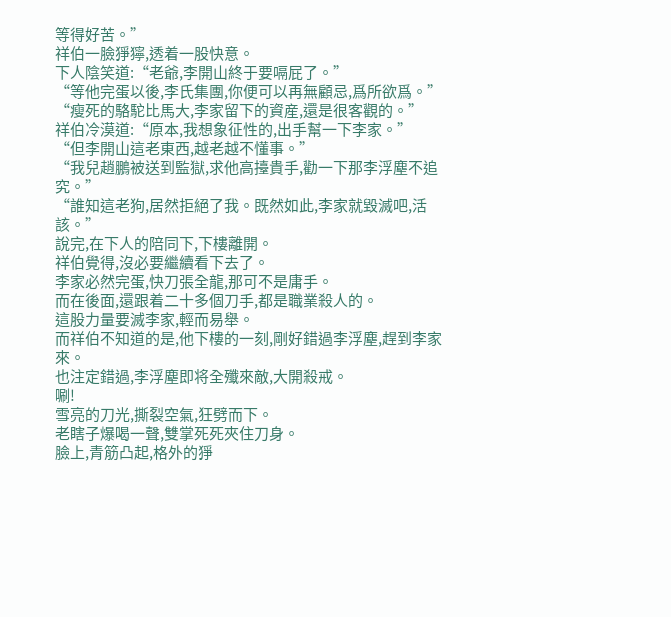等得好苦。”
祥伯一臉猙獰,透着一股快意。
下人陰笑道:“老爺,李開山終于要嗝屁了。”
“等他完蛋以後,李氏集團,你便可以再無顧忌,爲所欲爲。”
“瘦死的駱駝比馬大,李家留下的資産,還是很客觀的。”
祥伯冷漠道:“原本,我想象征性的,出手幫一下李家。”
“但李開山這老東西,越老越不懂事。”
“我兒趙鵬被送到監獄,求他高擡貴手,勸一下那李浮塵不追究。”
“誰知這老狗,居然拒絕了我。既然如此,李家就毀滅吧,活該。”
說完,在下人的陪同下,下樓離開。
祥伯覺得,沒必要繼續看下去了。
李家必然完蛋,快刀張全龍,那可不是庸手。
而在後面,還跟着二十多個刀手,都是職業殺人的。
這股力量要滅李家,輕而易舉。
而祥伯不知道的是,他下樓的一刻,剛好錯過李浮塵,趕到李家來。
也注定錯過,李浮塵即将全殲來敵,大開殺戒。
唰!
雪亮的刀光,撕裂空氣,狂劈而下。
老瞎子爆喝一聲,雙掌死死夾住刀身。
臉上,青筋凸起,格外的猙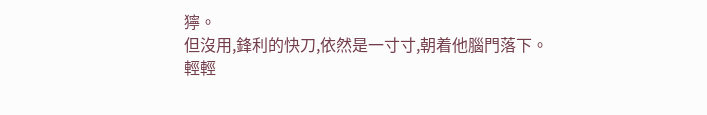獰。
但沒用,鋒利的快刀,依然是一寸寸,朝着他腦門落下。
輕輕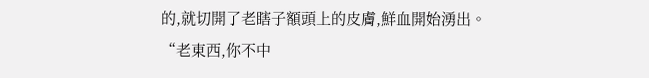的,就切開了老瞎子額頭上的皮膚,鮮血開始湧出。
“老東西,你不中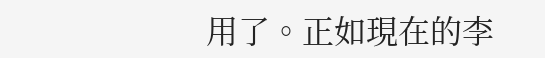用了。正如現在的李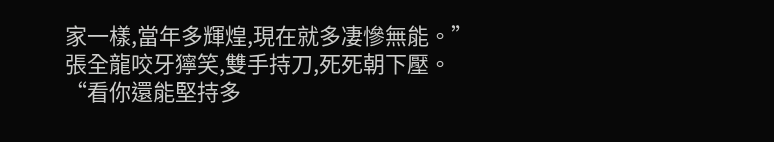家一樣,當年多輝煌,現在就多凄慘無能。”
張全龍咬牙獰笑,雙手持刀,死死朝下壓。
“看你還能堅持多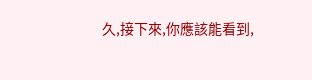久,接下來,你應該能看到,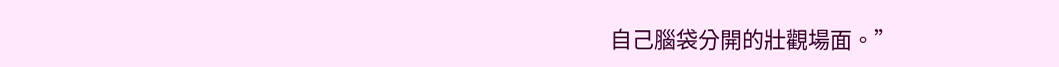自己腦袋分開的壯觀場面。”